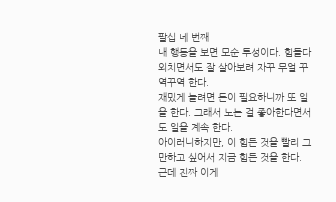팔십 네 번째
내 행동을 보면 모순 투성이다. 힘들다 외치면서도 잘 살아보려 자꾸 무얼 꾸역꾸역 한다.
재밌게 놀려면 돈이 필요하니까 또 일을 한다. 그래서 노는 걸 좋아한다면서도 일을 계속 한다.
아이러니하지만, 이 힘든 것을 빨리 그만하고 싶어서 지금 힘든 것을 한다.
근데 진짜 이게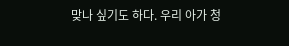맞나 싶기도 하다. 우리 아가 청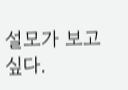설모가 보고싶다.